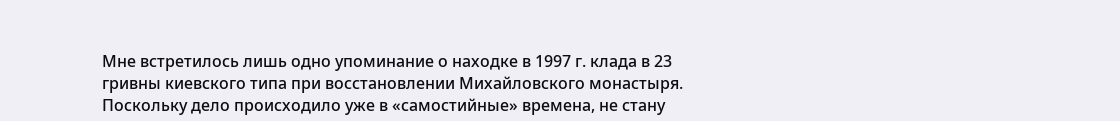Мне встретилось лишь одно упоминание о находке в 1997 г. клада в 23 гривны киевского типа при восстановлении Михайловского монастыря. Поскольку дело происходило уже в «самостийные» времена, не стану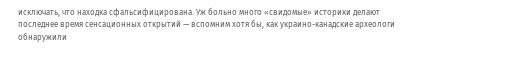исключать, что находка сфальсифицирована. Уж больно много «свидомые» историки делают последнее время сенсационных открытий — вспомним хотя бы, как украино-канадские археологи обнаружили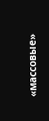«массовые»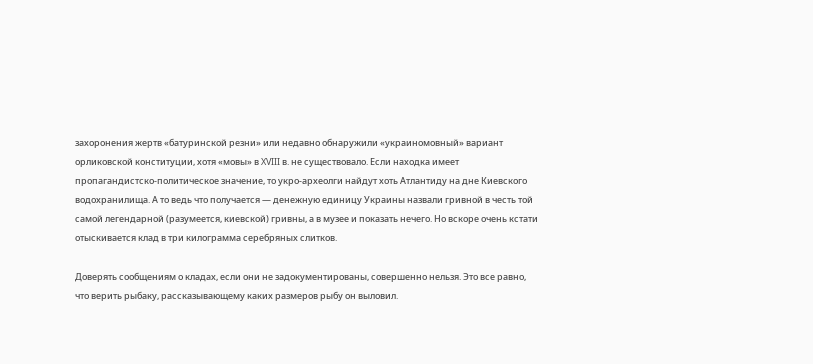захоронения жертв «батуринской резни» или недавно обнаружили «украиномовный» вариант орликовской конституции, хотя «мовы» в XVIII в. не существовало. Если находка имеет пропагандистско-политическое значение, то укро-археолги найдут хоть Атлантиду на дне Киевского водохранилища. А то ведь что получается — денежную единицу Украины назвали гривной в честь той самой легендарной (разумеется, киевской) гривны, а в музее и показать нечего. Но вскоре очень кстати отыскивается клад в три килограмма серебряных слитков.

Доверять сообщениям о кладах, если они не задокументированы, совершенно нельзя. Это все равно, что верить рыбаку, рассказывающему каких размеров рыбу он выловил.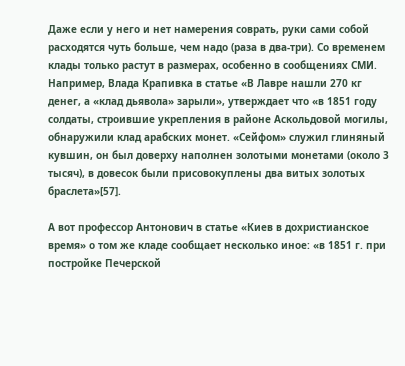Даже если у него и нет намерения соврать, руки сами собой расходятся чуть больше, чем надо (раза в два-три). Со временем клады только растут в размерах, особенно в сообщениях СМИ. Например, Влада Крапивка в статье «В Лавре нашли 270 кг денег, а «клад дьявола» зарыли», утверждает что «в 1851 году солдаты, строившие укрепления в районе Аскольдовой могилы, обнаружили клад арабских монет. «Сейфом» служил глиняный кувшин, он был доверху наполнен золотыми монетами (около 3 тысяч), в довесок были присовокуплены два витых золотых браслета»[57].

А вот профессор Антонович в статье «Киев в дохристианское время» о том же кладе сообщает несколько иное: «в 1851 г. при постройке Печерской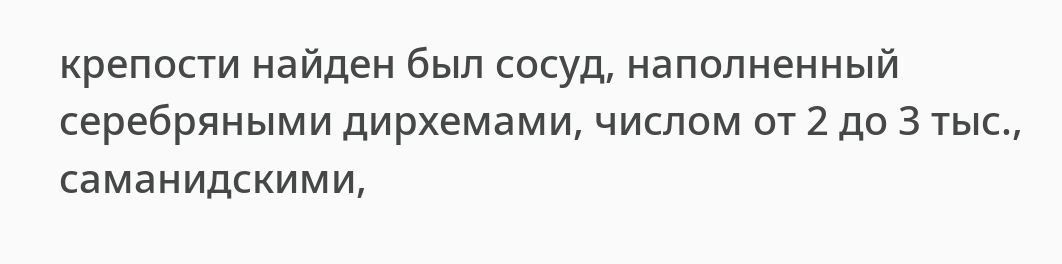крепости найден был сосуд, наполненный серебряными дирхемами, числом от 2 до 3 тыс., саманидскими,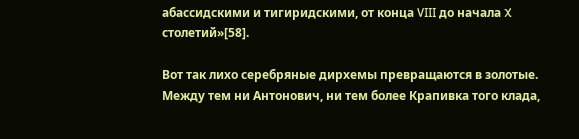абассидскими и тигиридскими, от конца VIII до начала X столетий»[58].

Вот так лихо серебряные дирхемы превращаются в золотые. Между тем ни Антонович, ни тем более Крапивка того клада,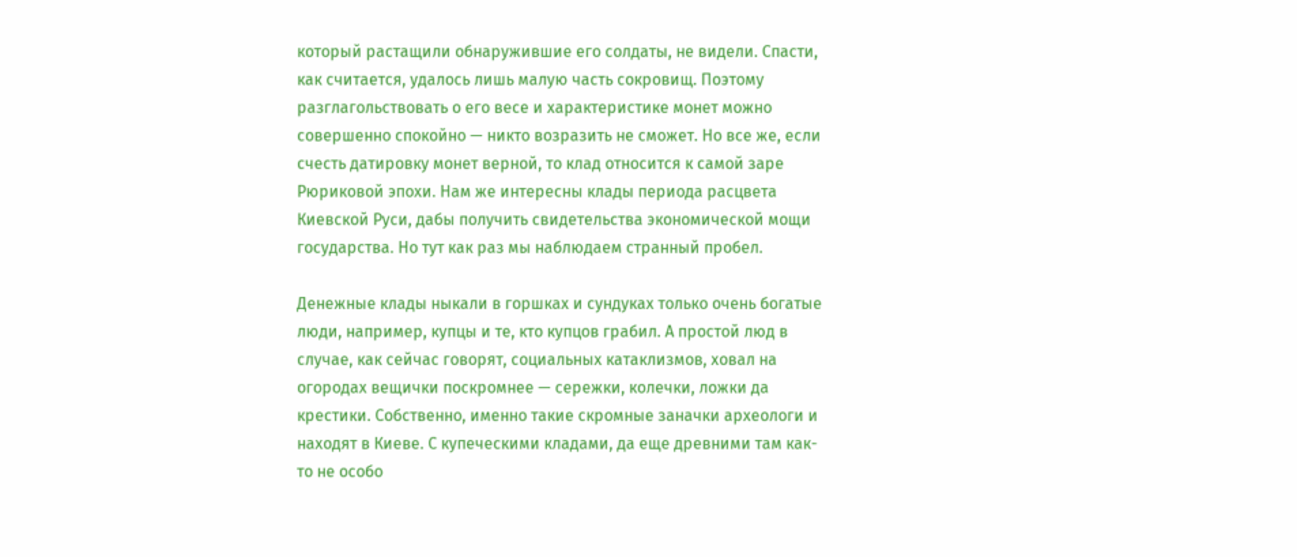который растащили обнаружившие его солдаты, не видели. Спасти, как считается, удалось лишь малую часть сокровищ. Поэтому разглагольствовать о его весе и характеристике монет можно совершенно спокойно — никто возразить не сможет. Но все же, если счесть датировку монет верной, то клад относится к самой заре Рюриковой эпохи. Нам же интересны клады периода расцвета Киевской Руси, дабы получить свидетельства экономической мощи государства. Но тут как раз мы наблюдаем странный пробел.

Денежные клады ныкали в горшках и сундуках только очень богатые люди, например, купцы и те, кто купцов грабил. А простой люд в случае, как сейчас говорят, социальных катаклизмов, ховал на огородах вещички поскромнее — сережки, колечки, ложки да крестики. Собственно, именно такие скромные заначки археологи и находят в Киеве. С купеческими кладами, да еще древними там как-то не особо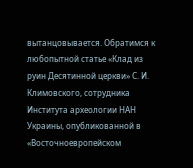вытанцовывается. Обратимся к любопытной статье «Клад из руин Десятинной церкви» С. И. Климовского, сотрудника Института археологии НАН Украины, опубликованной в «Восточноевропейском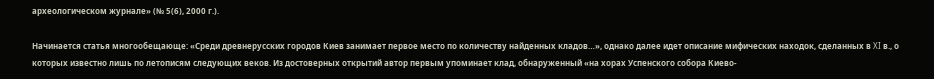археологическом журнале» (№ 5(6), 2000 г.).

Начинается статья многообещающе: «Среди древнерусских городов Киев занимает первое место по количеству найденных кладов…», однако далее идет описание мифических находок, сделанных в XI в., о которых известно лишь по летописям следующих веков. Из достоверных открытий автор первым упоминает клад, обнаруженный «на хорах Успенского собора Киево-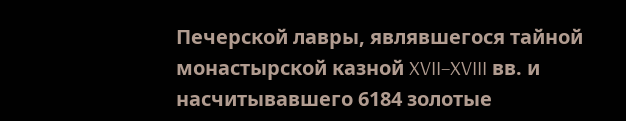Печерской лавры, являвшегося тайной монастырской казной XVII–XVIII вв. и насчитывавшего 6184 золотые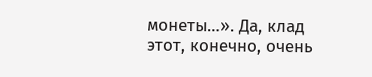монеты…». Да, клад этот, конечно, очень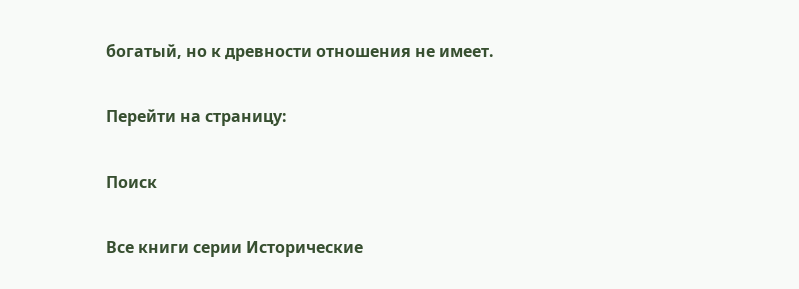богатый, но к древности отношения не имеет.

Перейти на страницу:

Поиск

Все книги серии Исторические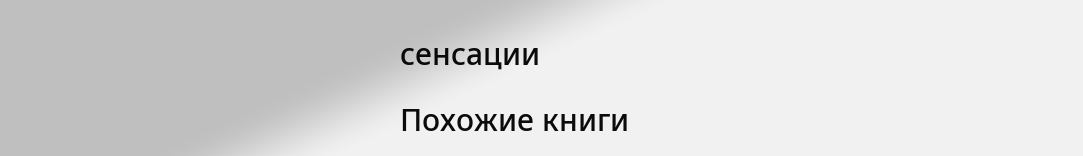сенсации

Похожие книги